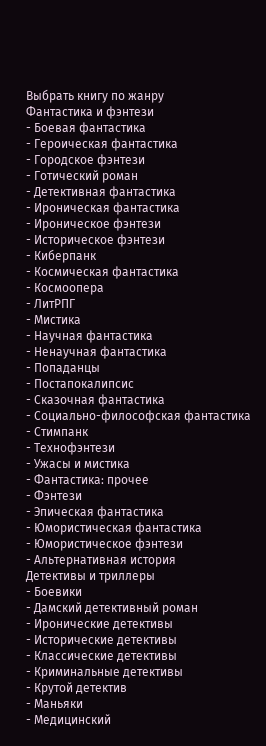Выбрать книгу по жанру
Фантастика и фэнтези
- Боевая фантастика
- Героическая фантастика
- Городское фэнтези
- Готический роман
- Детективная фантастика
- Ироническая фантастика
- Ироническое фэнтези
- Историческое фэнтези
- Киберпанк
- Космическая фантастика
- Космоопера
- ЛитРПГ
- Мистика
- Научная фантастика
- Ненаучная фантастика
- Попаданцы
- Постапокалипсис
- Сказочная фантастика
- Социально-философская фантастика
- Стимпанк
- Технофэнтези
- Ужасы и мистика
- Фантастика: прочее
- Фэнтези
- Эпическая фантастика
- Юмористическая фантастика
- Юмористическое фэнтези
- Альтернативная история
Детективы и триллеры
- Боевики
- Дамский детективный роман
- Иронические детективы
- Исторические детективы
- Классические детективы
- Криминальные детективы
- Крутой детектив
- Маньяки
- Медицинский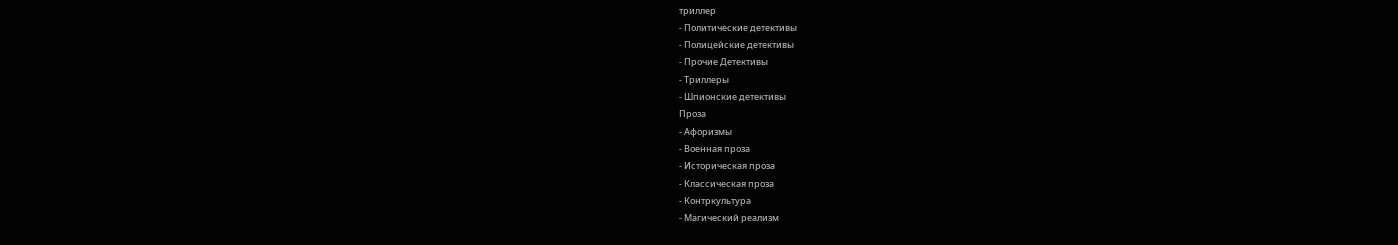триллер
- Политические детективы
- Полицейские детективы
- Прочие Детективы
- Триллеры
- Шпионские детективы
Проза
- Афоризмы
- Военная проза
- Историческая проза
- Классическая проза
- Контркультура
- Магический реализм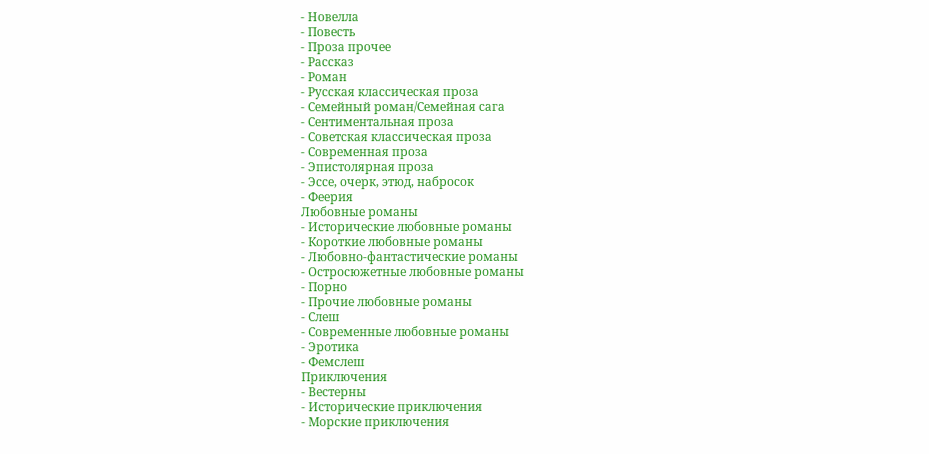- Новелла
- Повесть
- Проза прочее
- Рассказ
- Роман
- Русская классическая проза
- Семейный роман/Семейная сага
- Сентиментальная проза
- Советская классическая проза
- Современная проза
- Эпистолярная проза
- Эссе, очерк, этюд, набросок
- Феерия
Любовные романы
- Исторические любовные романы
- Короткие любовные романы
- Любовно-фантастические романы
- Остросюжетные любовные романы
- Порно
- Прочие любовные романы
- Слеш
- Современные любовные романы
- Эротика
- Фемслеш
Приключения
- Вестерны
- Исторические приключения
- Морские приключения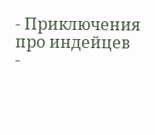- Приключения про индейцев
-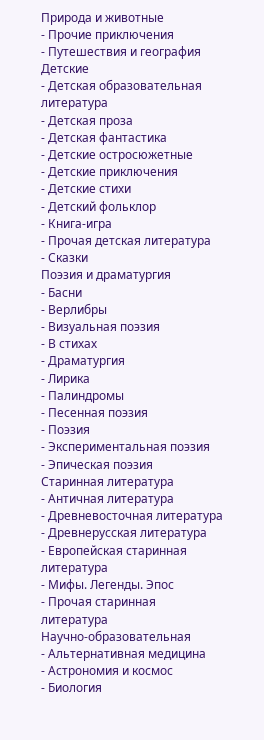Природа и животные
- Прочие приключения
- Путешествия и география
Детские
- Детская образовательная литература
- Детская проза
- Детская фантастика
- Детские остросюжетные
- Детские приключения
- Детские стихи
- Детский фольклор
- Книга-игра
- Прочая детская литература
- Сказки
Поэзия и драматургия
- Басни
- Верлибры
- Визуальная поэзия
- В стихах
- Драматургия
- Лирика
- Палиндромы
- Песенная поэзия
- Поэзия
- Экспериментальная поэзия
- Эпическая поэзия
Старинная литература
- Античная литература
- Древневосточная литература
- Древнерусская литература
- Европейская старинная литература
- Мифы. Легенды. Эпос
- Прочая старинная литература
Научно-образовательная
- Альтернативная медицина
- Астрономия и космос
- Биология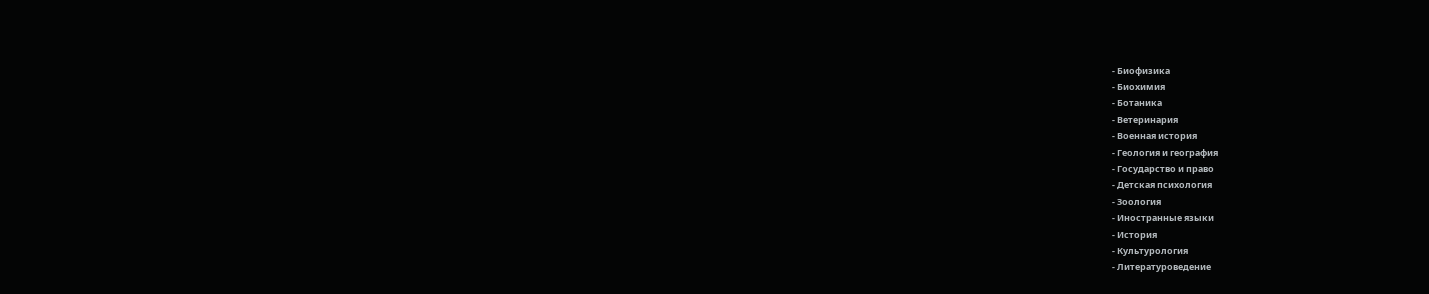- Биофизика
- Биохимия
- Ботаника
- Ветеринария
- Военная история
- Геология и география
- Государство и право
- Детская психология
- Зоология
- Иностранные языки
- История
- Культурология
- Литературоведение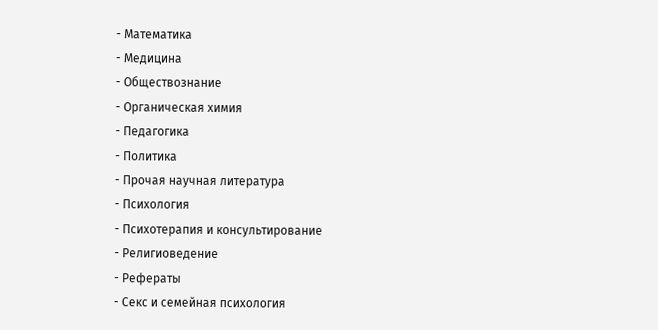- Математика
- Медицина
- Обществознание
- Органическая химия
- Педагогика
- Политика
- Прочая научная литература
- Психология
- Психотерапия и консультирование
- Религиоведение
- Рефераты
- Секс и семейная психология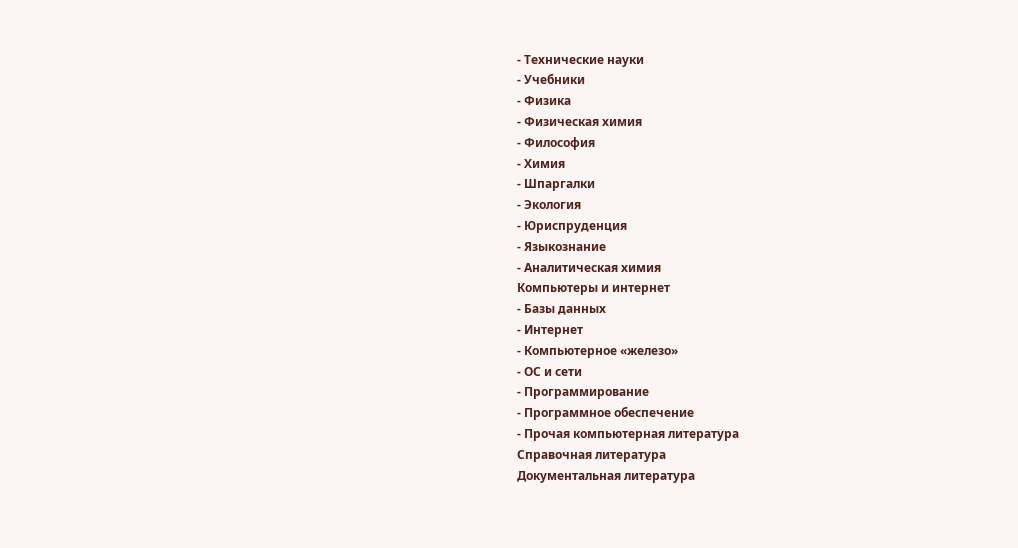- Технические науки
- Учебники
- Физика
- Физическая химия
- Философия
- Химия
- Шпаргалки
- Экология
- Юриспруденция
- Языкознание
- Аналитическая химия
Компьютеры и интернет
- Базы данных
- Интернет
- Компьютерное «железо»
- ОС и сети
- Программирование
- Программное обеспечение
- Прочая компьютерная литература
Справочная литература
Документальная литература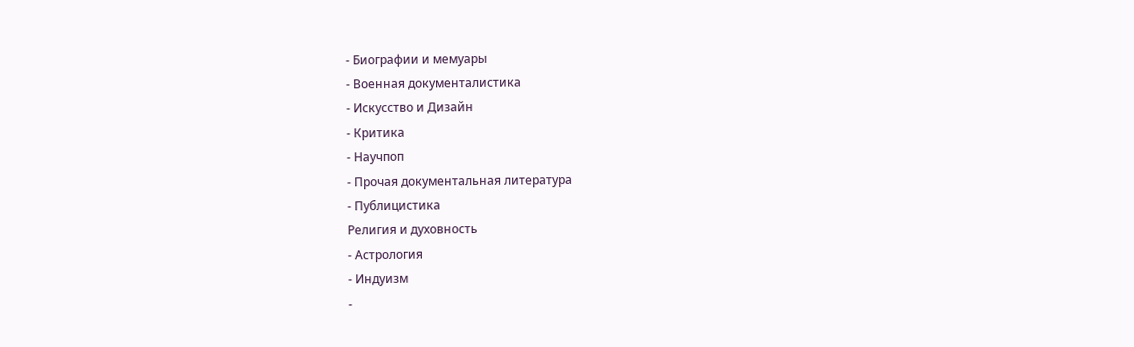- Биографии и мемуары
- Военная документалистика
- Искусство и Дизайн
- Критика
- Научпоп
- Прочая документальная литература
- Публицистика
Религия и духовность
- Астрология
- Индуизм
-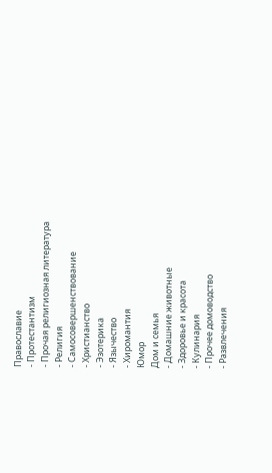Православие
- Протестантизм
- Прочая религиозная литература
- Религия
- Самосовершенствование
- Христианство
- Эзотерика
- Язычество
- Хиромантия
Юмор
Дом и семья
- Домашние животные
- Здоровье и красота
- Кулинария
- Прочее домоводство
- Развлечения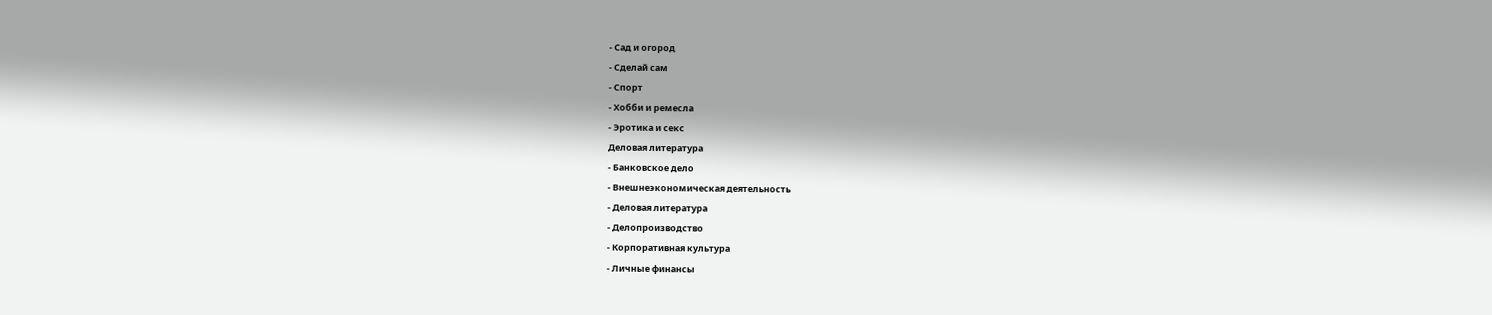- Сад и огород
- Сделай сам
- Спорт
- Хобби и ремесла
- Эротика и секс
Деловая литература
- Банковское дело
- Внешнеэкономическая деятельность
- Деловая литература
- Делопроизводство
- Корпоративная культура
- Личные финансы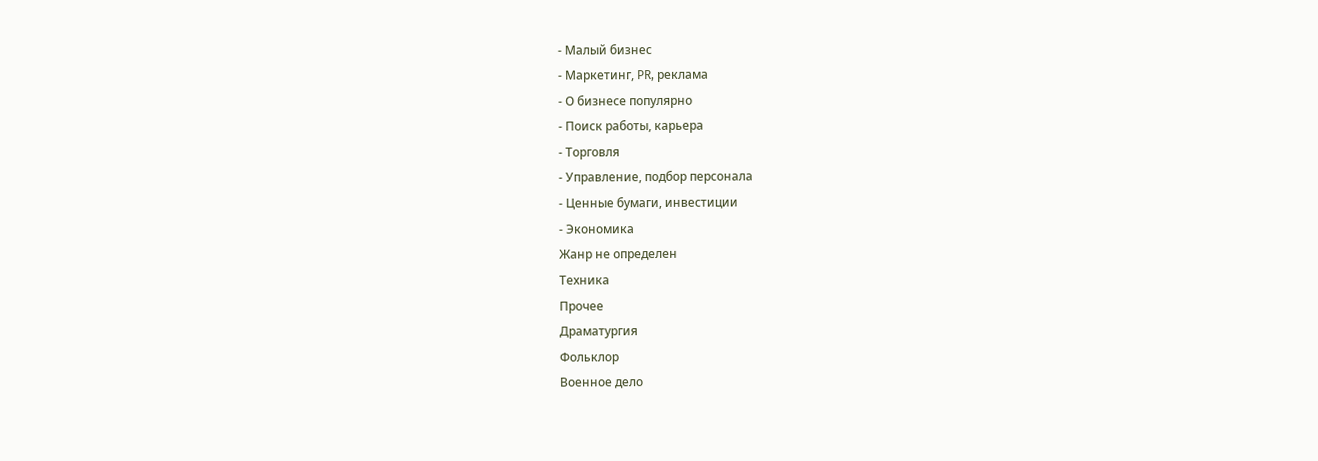- Малый бизнес
- Маркетинг, PR, реклама
- О бизнесе популярно
- Поиск работы, карьера
- Торговля
- Управление, подбор персонала
- Ценные бумаги, инвестиции
- Экономика
Жанр не определен
Техника
Прочее
Драматургия
Фольклор
Военное дело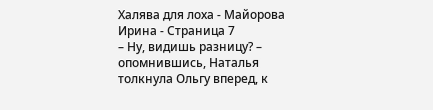Халява для лоха - Майорова Ирина - Страница 7
– Ну, видишь разницу? – опомнившись, Наталья толкнула Ольгу вперед, к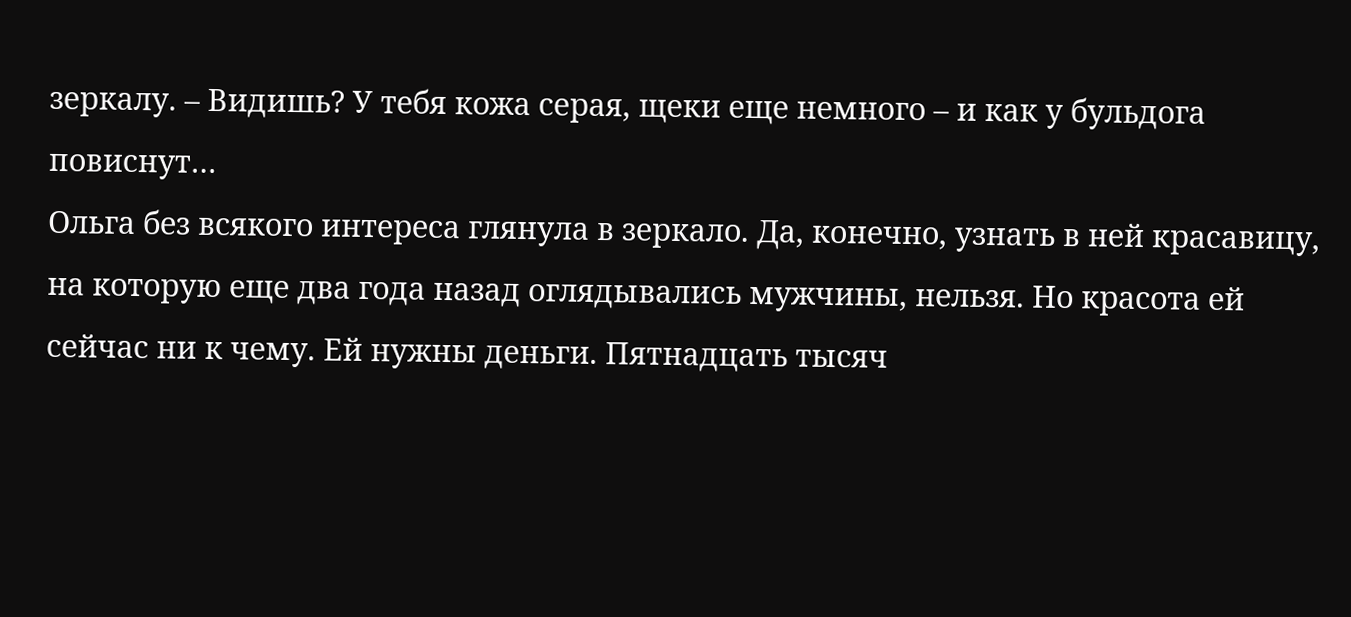зеркалу. – Видишь? У тебя кожа серая, щеки еще немного – и как у бульдога повиснут…
Ольга без всякого интереса глянула в зеркало. Да, конечно, узнать в ней красавицу, на которую еще два года назад оглядывались мужчины, нельзя. Но красота ей сейчас ни к чему. Ей нужны деньги. Пятнадцать тысяч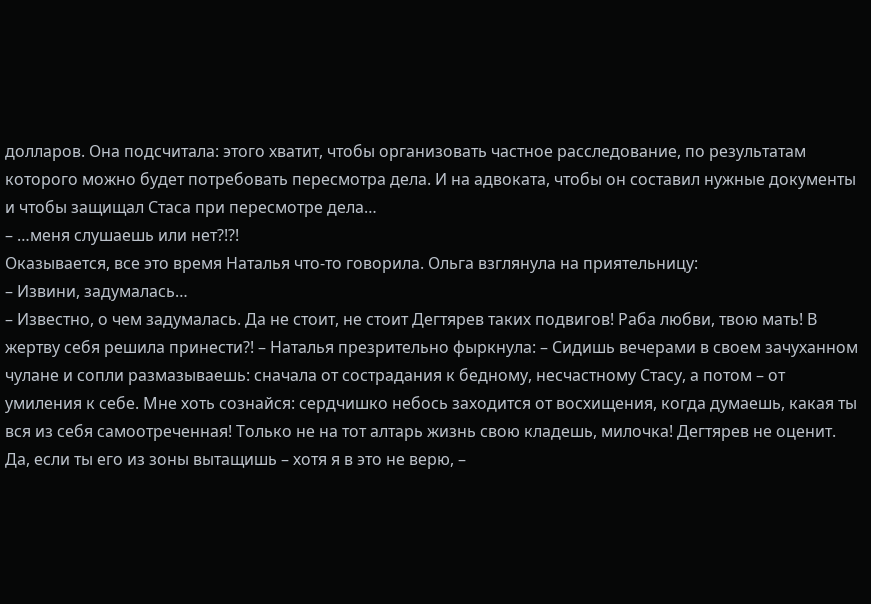долларов. Она подсчитала: этого хватит, чтобы организовать частное расследование, по результатам которого можно будет потребовать пересмотра дела. И на адвоката, чтобы он составил нужные документы и чтобы защищал Стаса при пересмотре дела…
– …меня слушаешь или нет?!?!
Оказывается, все это время Наталья что-то говорила. Ольга взглянула на приятельницу:
– Извини, задумалась…
– Известно, о чем задумалась. Да не стоит, не стоит Дегтярев таких подвигов! Раба любви, твою мать! В жертву себя решила принести?! – Наталья презрительно фыркнула: – Сидишь вечерами в своем зачуханном чулане и сопли размазываешь: сначала от сострадания к бедному, несчастному Стасу, а потом – от умиления к себе. Мне хоть сознайся: сердчишко небось заходится от восхищения, когда думаешь, какая ты вся из себя самоотреченная! Только не на тот алтарь жизнь свою кладешь, милочка! Дегтярев не оценит. Да, если ты его из зоны вытащишь – хотя я в это не верю, –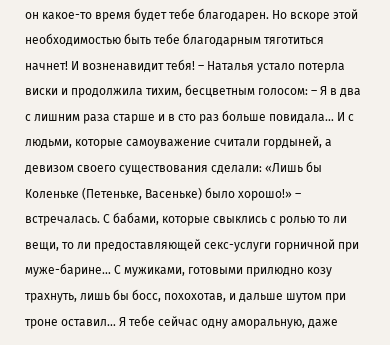он какое-то время будет тебе благодарен. Но вскоре этой необходимостью быть тебе благодарным тяготиться начнет! И возненавидит тебя! – Наталья устало потерла виски и продолжила тихим, бесцветным голосом: – Я в два с лишним раза старше и в сто раз больше повидала… И с людьми, которые самоуважение считали гордыней, а девизом своего существования сделали: «Лишь бы Коленьке (Петеньке, Васеньке) было хорошо!» – встречалась. С бабами, которые свыклись с ролью то ли вещи, то ли предоставляющей секс-услуги горничной при муже-барине… С мужиками, готовыми прилюдно козу трахнуть, лишь бы босс, похохотав, и дальше шутом при троне оставил… Я тебе сейчас одну аморальную, даже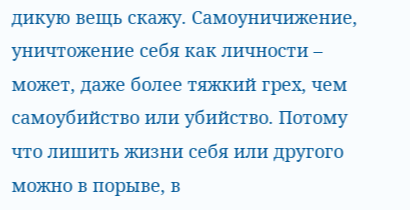дикую вещь скажу. Самоуничижение, уничтожение себя как личности – может, даже более тяжкий грех, чем самоубийство или убийство. Потому что лишить жизни себя или другого можно в порыве, в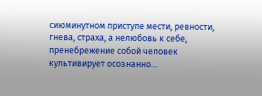сиюминутном приступе мести, ревности, гнева, страха, а нелюбовь к себе, пренебрежение собой человек культивирует осознанно…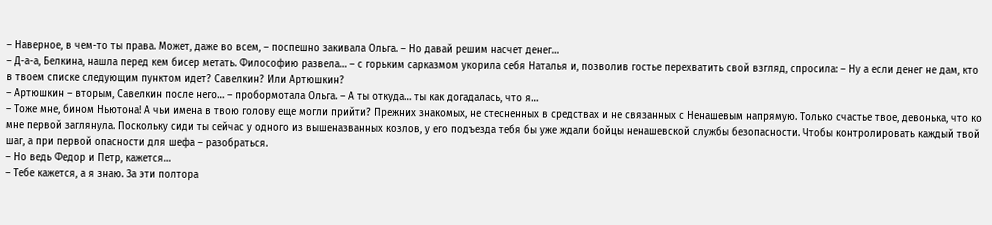– Наверное, в чем-то ты права. Может, даже во всем, – поспешно закивала Ольга. – Но давай решим насчет денег…
– Д-а-а, Белкина, нашла перед кем бисер метать. Философию развела… – с горьким сарказмом укорила себя Наталья и, позволив гостье перехватить свой взгляд, спросила: – Ну а если денег не дам, кто в твоем списке следующим пунктом идет? Савелкин? Или Артюшкин?
– Артюшкин – вторым, Савелкин после него… – пробормотала Ольга. – А ты откуда… ты как догадалась, что я…
– Тоже мне, бином Ньютона! А чьи имена в твою голову еще могли прийти? Прежних знакомых, не стесненных в средствах и не связанных с Ненашевым напрямую. Только счастье твое, девонька, что ко мне первой заглянула. Поскольку сиди ты сейчас у одного из вышеназванных козлов, у его подъезда тебя бы уже ждали бойцы ненашевской службы безопасности. Чтобы контролировать каждый твой шаг, а при первой опасности для шефа – разобраться.
– Но ведь Федор и Петр, кажется…
– Тебе кажется, а я знаю. За эти полтора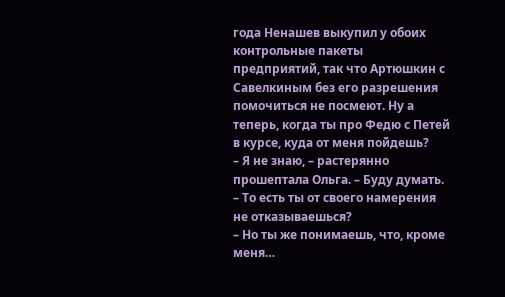года Ненашев выкупил у обоих контрольные пакеты предприятий, так что Артюшкин с Савелкиным без его разрешения помочиться не посмеют. Ну а теперь, когда ты про Федю с Петей в курсе, куда от меня пойдешь?
– Я не знаю, – растерянно прошептала Ольга. – Буду думать.
– То есть ты от своего намерения не отказываешься?
– Но ты же понимаешь, что, кроме меня…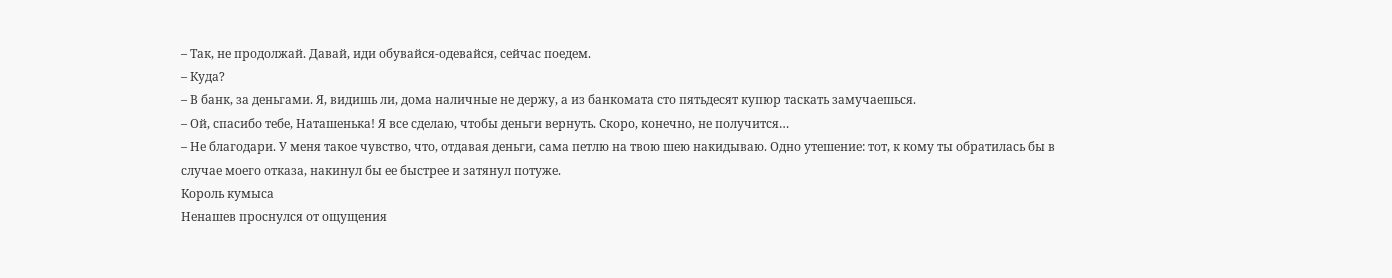– Так, не продолжай. Давай, иди обувайся-одевайся, сейчас поедем.
– Куда?
– В банк, за деньгами. Я, видишь ли, дома наличные не держу, а из банкомата сто пятьдесят купюр таскать замучаешься.
– Ой, спасибо тебе, Наташенька! Я все сделаю, чтобы деньги вернуть. Скоро, конечно, не получится…
– Не благодари. У меня такое чувство, что, отдавая деньги, сама петлю на твою шею накидываю. Одно утешение: тот, к кому ты обратилась бы в случае моего отказа, накинул бы ее быстрее и затянул потуже.
Король кумыса
Ненашев проснулся от ощущения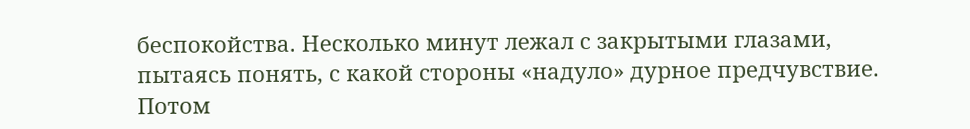беспокойства. Несколько минут лежал с закрытыми глазами, пытаясь понять, с какой стороны «надуло» дурное предчувствие. Потом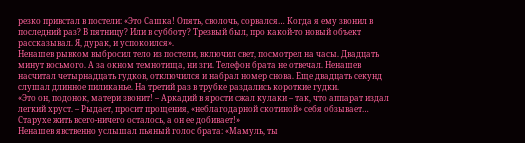резко привстал в постели: «Это Сашка! Опять, сволочь, сорвался… Когда я ему звонил в последний раз? В пятницу? Или в субботу? Трезвый был, про какой-то новый объект рассказывал. Я, дурак, и успокоился».
Ненашев рывком выбросил тело из постели, включил свет, посмотрел на часы. Двадцать минут восьмого. А за окном темнотища, ни зги. Телефон брата не отвечал. Ненашев насчитал четырнадцать гудков, отключился и набрал номер снова. Еще двадцать секунд слушал длинное пиликанье. На третий раз в трубке раздались короткие гудки.
«Это он, подонок, матери звонит! – Аркадий в ярости сжал кулаки – так, что аппарат издал легкий хруст. – Рыдает, просит прощения, «неблагодарной скотиной» себя обзывает… Старухе жить всего-ничего осталось, а он ее добивает!»
Ненашев явственно услышал пьяный голос брата: «Мамуль, ты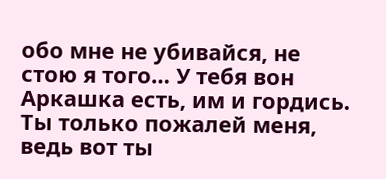обо мне не убивайся, не стою я того… У тебя вон Аркашка есть, им и гордись. Ты только пожалей меня, ведь вот ты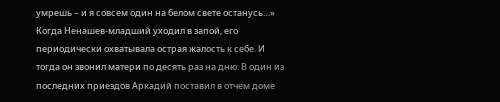умрешь – и я совсем один на белом свете останусь…» Когда Ненашев-младший уходил в запой, его периодически охватывала острая жалость к себе. И тогда он звонил матери по десять раз на дню. В один из последних приездов Аркадий поставил в отчем доме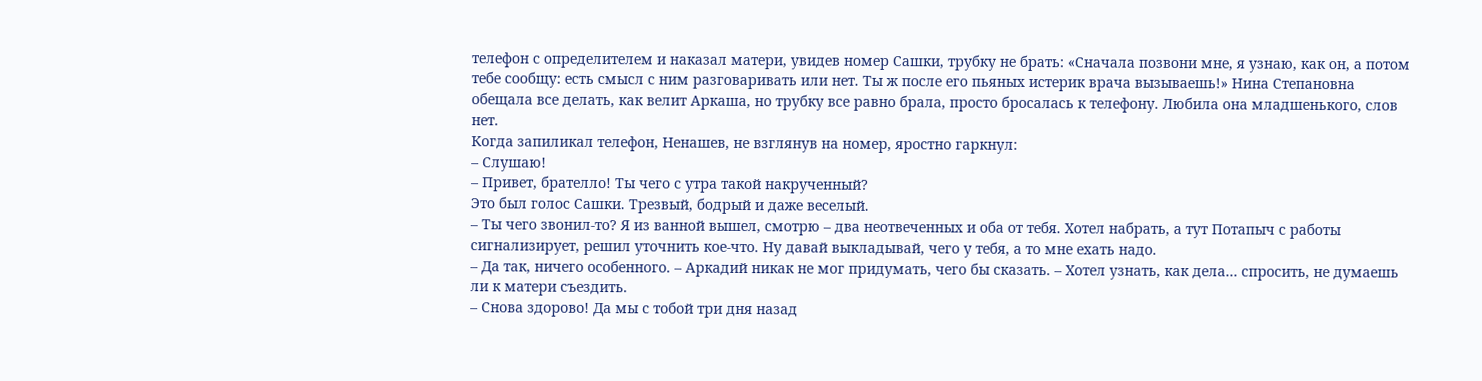телефон с определителем и наказал матери, увидев номер Сашки, трубку не брать: «Сначала позвони мне, я узнаю, как он, а потом тебе сообщу: есть смысл с ним разговаривать или нет. Ты ж после его пьяных истерик врача вызываешь!» Нина Степановна обещала все делать, как велит Аркаша, но трубку все равно брала, просто бросалась к телефону. Любила она младшенького, слов нет.
Когда запиликал телефон, Ненашев, не взглянув на номер, яростно гаркнул:
– Слушаю!
– Привет, брателло! Ты чего с утра такой накрученный?
Это был голос Сашки. Трезвый, бодрый и даже веселый.
– Ты чего звонил-то? Я из ванной вышел, смотрю – два неотвеченных и оба от тебя. Хотел набрать, а тут Потапыч с работы сигнализирует, решил уточнить кое-что. Ну давай выкладывай, чего у тебя, а то мне ехать надо.
– Да так, ничего особенного. – Аркадий никак не мог придумать, чего бы сказать. – Хотел узнать, как дела… спросить, не думаешь ли к матери съездить.
– Снова здорово! Да мы с тобой три дня назад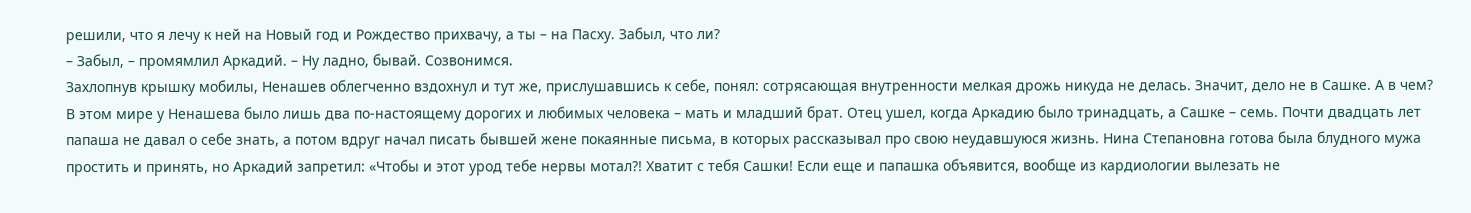решили, что я лечу к ней на Новый год и Рождество прихвачу, а ты – на Пасху. Забыл, что ли?
– Забыл, – промямлил Аркадий. – Ну ладно, бывай. Созвонимся.
Захлопнув крышку мобилы, Ненашев облегченно вздохнул и тут же, прислушавшись к себе, понял: сотрясающая внутренности мелкая дрожь никуда не делась. Значит, дело не в Сашке. А в чем?
В этом мире у Ненашева было лишь два по-настоящему дорогих и любимых человека – мать и младший брат. Отец ушел, когда Аркадию было тринадцать, а Сашке – семь. Почти двадцать лет папаша не давал о себе знать, а потом вдруг начал писать бывшей жене покаянные письма, в которых рассказывал про свою неудавшуюся жизнь. Нина Степановна готова была блудного мужа простить и принять, но Аркадий запретил: «Чтобы и этот урод тебе нервы мотал?! Хватит с тебя Сашки! Если еще и папашка объявится, вообще из кардиологии вылезать не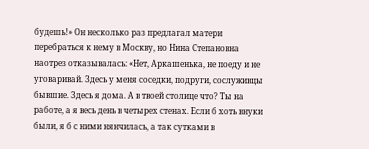будешь!» Он несколько раз предлагал матери перебраться к нему в Москву, но Нина Степановна наотрез отказывалась: «Нет, Аркашенька, не поеду и не уговаривай. Здесь у меня соседки, подруги, сослуживцы бывшие. Здесь я дома. А в твоей столице что? Ты на работе, а я весь день в четырех стенах. Если б хоть внуки были, я б с ними нянчилась, а так сутками в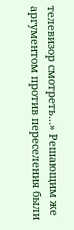телевизор смотреть…» Решающим же аргументом против переселения были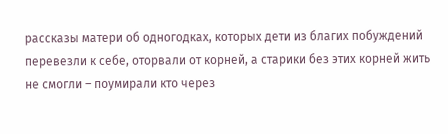рассказы матери об одногодках, которых дети из благих побуждений перевезли к себе, оторвали от корней, а старики без этих корней жить не смогли – поумирали кто через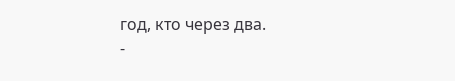год, кто через два.
-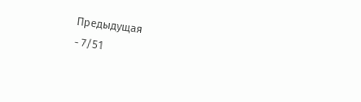Предыдущая
- 7/51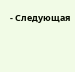- Следующая